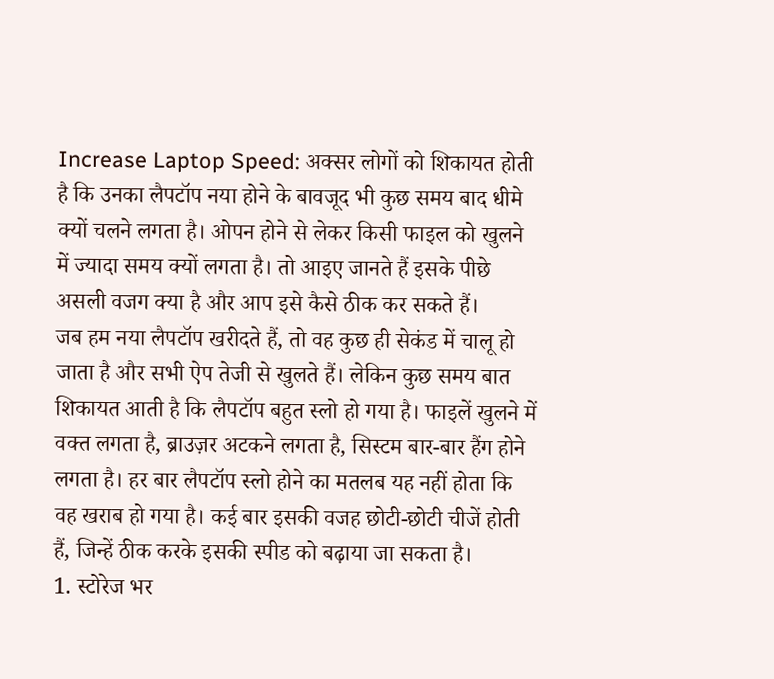Increase Laptop Speed: अक्सर लोगों को शिकायत होती है कि उनका लैपटॉप नया होने के बावजूद भी कुछ समय बाद धीमे क्यों चलने लगता है। ओपन होने से लेकर किसी फाइल को खुलने में ज्यादा समय क्यों लगता है। तो आइए जानते हैं इसके पीछे असली वजग क्या है और आप इसे कैसे ठीक कर सकते हैं।
जब हम नया लैपटॉप खरीदते हैं, तो वह कुछ ही सेकंड में चालू हो जाता है और सभी ऐप तेजी से खुलते हैं। लेकिन कुछ समय बात शिकायत आती है कि लैपटॉप बहुत स्लो हो गया है। फाइलें खुलने में वक्त लगता है, ब्राउज़र अटकने लगता है, सिस्टम बार-बार हैंग होने लगता है। हर बार लैपटॉप स्लो होने का मतलब यह नहीं होता कि वह खराब हो गया है। कई बार इसकी वजह छोटी-छोटी चीजें होती हैं, जिन्हें ठीक करके इसकी स्पीड को बढ़ाया जा सकता है।
1. स्टोरेज भर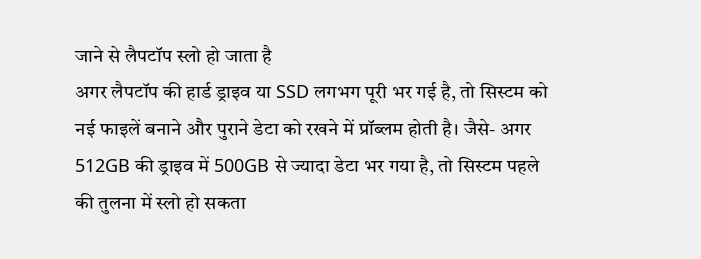जाने से लैपटॉप स्लो हो जाता है
अगर लैपटॉप की हार्ड ड्राइव या SSD लगभग पूरी भर गई है, तो सिस्टम को नई फाइलें बनाने और पुराने डेटा को रखने में प्रॉब्लम होती है। जैसे- अगर 512GB की ड्राइव में 500GB से ज्यादा डेटा भर गया है, तो सिस्टम पहले की तुलना में स्लो हो सकता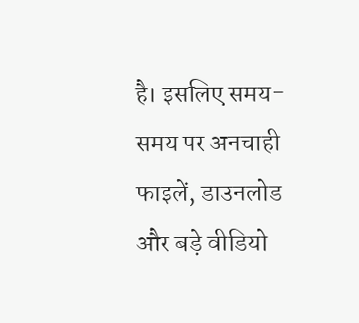है। इसलिए समय-समय पर अनचाही फाइलें, डाउनलोड और बड़े वीडियो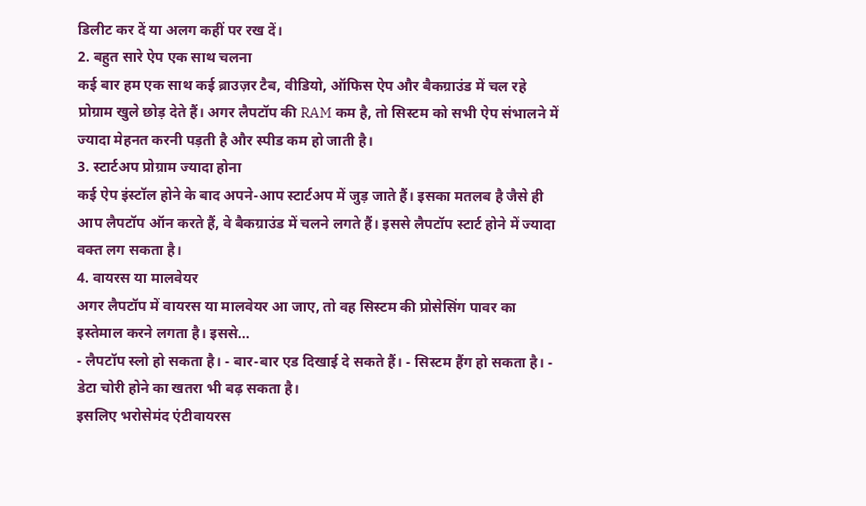डिलीट कर दें या अलग कहीं पर रख दें।
2. बहुत सारे ऐप एक साथ चलना
कई बार हम एक साथ कई ब्राउज़र टैब, वीडियो, ऑफिस ऐप और बैकग्राउंड में चल रहे प्रोग्राम खुले छोड़ देते हैं। अगर लैपटॉप की RAM कम है, तो सिस्टम को सभी ऐप संभालने में ज्यादा मेहनत करनी पड़ती है और स्पीड कम हो जाती है।
3. स्टार्टअप प्रोग्राम ज्यादा होना
कई ऐप इंस्टॉल होने के बाद अपने-आप स्टार्टअप में जुड़ जाते हैं। इसका मतलब है जैसे ही आप लैपटॉप ऑन करते हैं, वे बैकग्राउंड में चलने लगते हैं। इससे लैपटॉप स्टार्ट होने में ज्यादा वक्त लग सकता है।
4. वायरस या मालवेयर
अगर लैपटॉप में वायरस या मालवेयर आ जाए, तो वह सिस्टम की प्रोसेसिंग पावर का इस्तेमाल करने लगता है। इससे...
- लैपटॉप स्लो हो सकता है। - बार-बार एड दिखाई दे सकते हैं। - सिस्टम हैंग हो सकता है। - डेटा चोरी होने का खतरा भी बढ़ सकता है।
इसलिए भरोसेमंद एंटीवायरस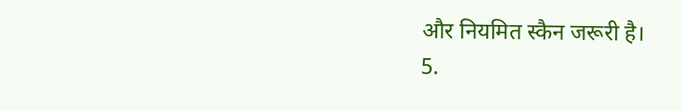और नियमित स्कैन जरूरी है।
5.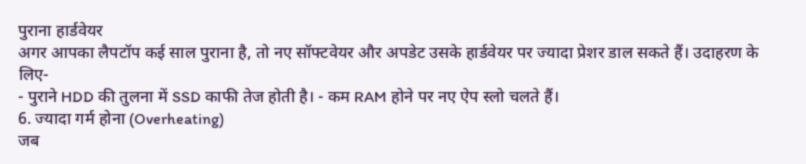पुराना हार्डवेयर
अगर आपका लैपटॉप कई साल पुराना है, तो नए सॉफ्टवेयर और अपडेट उसके हार्डवेयर पर ज्यादा प्रेशर डाल सकते हैं। उदाहरण के लिए-
- पुराने HDD की तुलना में SSD काफी तेज होती है। - कम RAM होने पर नए ऐप स्लो चलते हैं।
6. ज्यादा गर्म होना (Overheating)
जब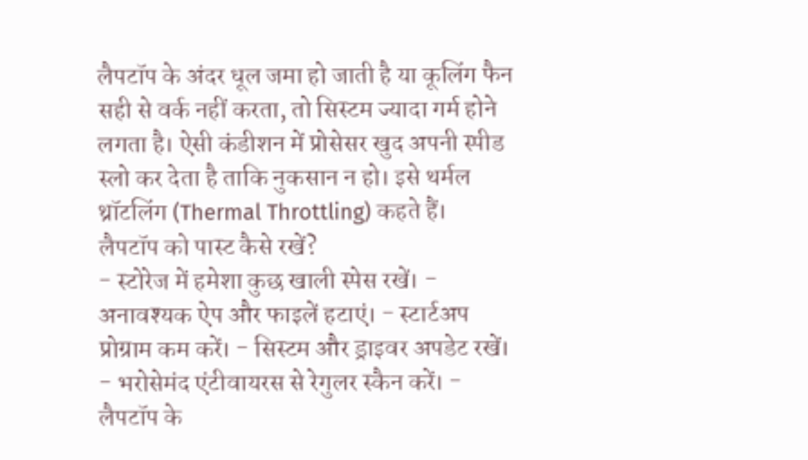लैपटॉप के अंदर धूल जमा हो जाती है या कूलिंग फैन सही से वर्क नहीं करता, तो सिस्टम ज्यादा गर्म होने लगता है। ऐसी कंडीशन में प्रोसेसर खुद अपनी स्पीड स्लो कर देता है ताकि नुकसान न हो। इसे थर्मल थ्रॉटलिंग (Thermal Throttling) कहते हैं।
लैपटॉप को पास्ट कैसे रखें?
- स्टोरेज में हमेशा कुछ खाली स्पेस रखें। - अनावश्यक ऐप और फाइलें हटाएं। - स्टार्टअप प्रोग्राम कम करें। - सिस्टम और ड्राइवर अपडेट रखें। - भरोसेमंद एंटीवायरस से रेगुलर स्कैन करें। - लैपटॉप के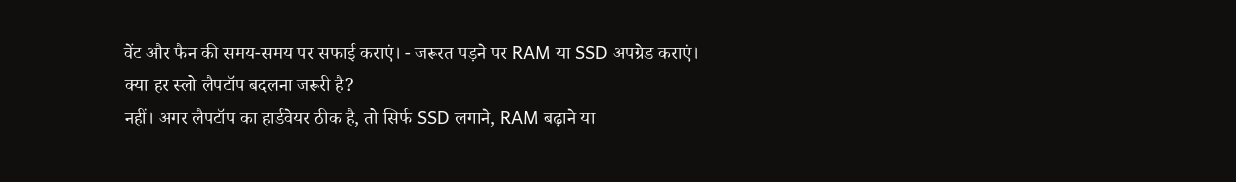वेंट और फैन की समय-समय पर सफाई कराएं। - जरूरत पड़ने पर RAM या SSD अपग्रेड कराएं।
क्या हर स्लो लैपटॉप बदलना जरूरी है?
नहीं। अगर लैपटॉप का हार्डवेयर ठीक है, तो सिर्फ SSD लगाने, RAM बढ़ाने या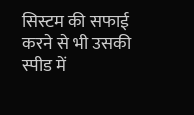सिस्टम की सफाई करने से भी उसकी स्पीड में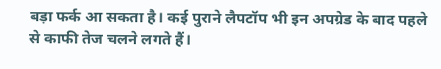बड़ा फर्क आ सकता है। कई पुराने लैपटॉप भी इन अपग्रेड के बाद पहले से काफी तेज चलने लगते हैं।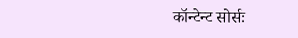कॉन्टेन्ट सोर्सः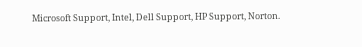Microsoft Support, Intel, Dell Support, HP Support, Norton.